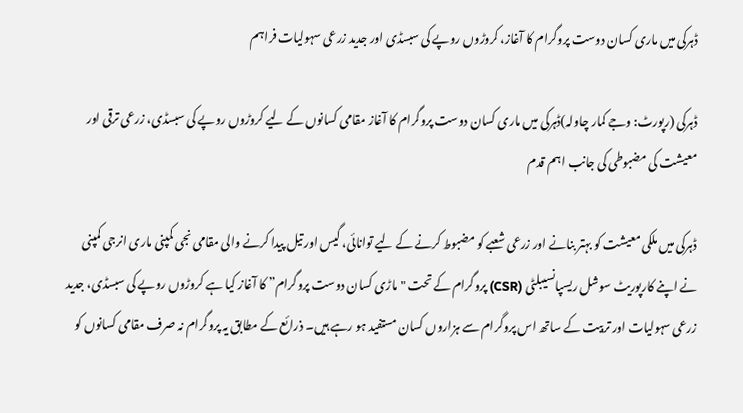ڈہرکی میں ماری کسان دوست پروگرام کا آغاز، کروڑوں روپے کی سبسڈی اور جدید زرعی سہولیات فراہم

ڈہرکی (رپورٹ: وجے کمار چاولہ)ڈہرکی میں ماری کسان دوست پروگرام کا آغاز مقامی کسانوں کے لیے کروڑوں روپے کی سبسڈی، زرعی ترقی اور معیشت کی مضبوطی کی جانب اہم قدم

ڈہرکی میں ملکی معیشت کو بہتر بنانے اور زرعی شعبے کو مضبوط کرنے کے لیے توانائی، گیس اور تیل پیدا کرنے والی مقامی نجی کمپنی ماری انرجی کمپنی نے اپنے کارپوریٹ سوشل ریسپانسیبلٹی (CSR) پروگرام کے تحت "ماڑی کسان دوست پروگرام” کا آغاز کیا ہے کروڑوں روپے کی سبسڈی، جدید زرعی سہولیات اور تربیت کے ساتھ اس پروگرام سے ہزاروں کسان مستفید ہو رہے ہیں۔ ذرائع کے مطابق یہ پروگرام نہ صرف مقامی کسانوں کو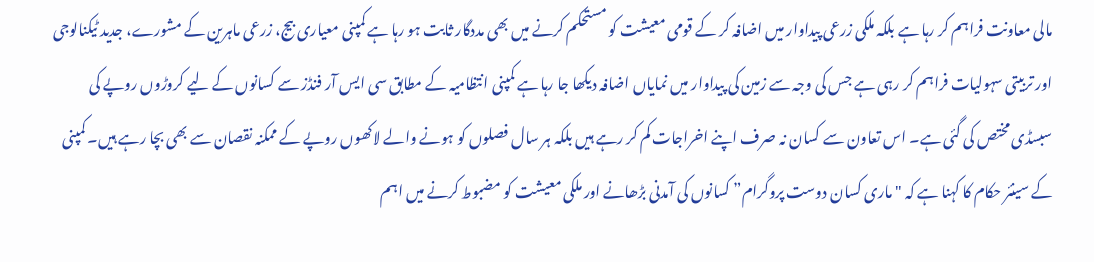مالی معاونت فراہم کر رہا ہے بلکہ ملکی زرعی پیداوار میں اضافہ کر کے قومی معیشت کو مستحکم کرنے میں بھی مددگار ثابت ہو رہا ہے کمپنی معیاری بیج، زرعی ماہرین کے مشورے، جدید ٹیکنالوجی اور تربیتی سہولیات فراہم کر رہی ہے جس کی وجہ سے زمین کی پیداوار میں نمایاں اضافہ دیکھا جا رہا ہے کمپنی انتظامیہ کے مطابق سی ایس آر فنڈز سے کسانوں کے لیے کروڑوں روپے کی سبسڈی مختص کی گئی ہے۔ اس تعاون سے کسان نہ صرف اپنے اخراجات کم کر رہے ہیں بلکہ ہر سال فصلوں کو ہونے والے لاکھوں روپے کے ممکنہ نقصان سے بھی بچا رہے ہیں۔ کمپنی کے سینئر حکام کا کہنا ہے کہ "ماری کسان دوست پروگرام” کسانوں کی آمدنی بڑھانے اور ملکی معیشت کو مضبوط کرنے میں اہم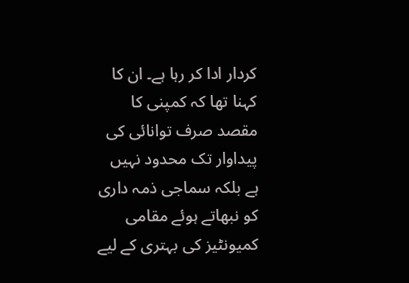کردار ادا کر رہا ہے۔ ان کا کہنا تھا کہ کمپنی کا مقصد صرف توانائی کی پیداوار تک محدود نہیں ہے بلکہ سماجی ذمہ داری کو نبھاتے ہوئے مقامی کمیونٹیز کی بہتری کے لیے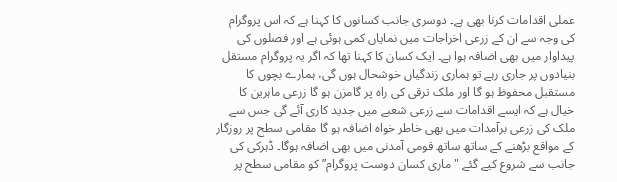عملی اقدامات کرنا بھی ہے۔ دوسری جانب کسانوں کا کہنا ہے کہ اس پروگرام کی وجہ سے ان کے زرعی اخراجات میں نمایاں کمی ہوئی ہے اور فصلوں کی پیداوار میں بھی اضافہ ہوا ہے۔ ایک کسان کا کہنا تھا کہ اگر یہ پروگرام مستقل بنیادوں پر جاری رہے تو ہماری زندگیاں خوشحال ہوں گی، ہمارے بچوں کا مستقبل محفوظ ہو گا اور ملک ترقی کی راہ پر گامزن ہو گا زرعی ماہرین کا خیال ہے کہ ایسے اقدامات سے زرعی شعبے میں جدید کاری آئے گی جس سے ملک کی زرعی برآمدات میں بھی خاطر خواہ اضافہ ہو گا مقامی سطح پر روزگار کے مواقع بڑھنے کے ساتھ ساتھ قومی آمدنی میں بھی اضافہ ہوگا۔ ڈہرکی کی جانب سے شروع کیے گئے "ماری کسان دوست پروگرام” کو مقامی سطح پر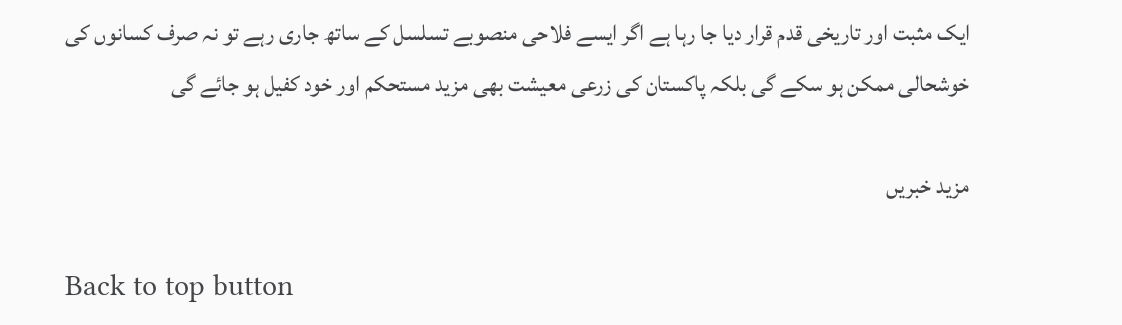ایک مثبت اور تاریخی قدم قرار دیا جا رہا ہے اگر ایسے فلاحی منصوبے تسلسل کے ساتھ جاری رہے تو نہ صرف کسانوں کی خوشحالی ممکن ہو سکے گی بلکہ پاکستان کی زرعی معیشت بھی مزید مستحکم اور خود کفیل ہو جائے گی

مزید خبریں

Back to top button